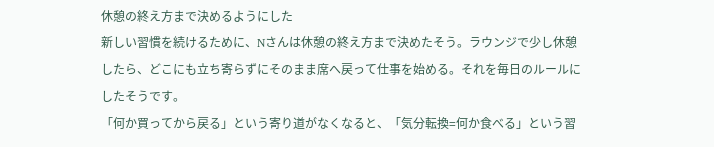休憩の終え方まで決めるようにした
新しい習慣を続けるために、Nさんは休憩の終え方まで決めたそう。ラウンジで少し休憩したら、どこにも立ち寄らずにそのまま席へ戻って仕事を始める。それを毎日のルールにしたそうです。
「何か買ってから戻る」という寄り道がなくなると、「気分転換=何か食べる」という習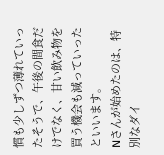慣も少しずつ薄れていったそうで、午後の間食だけでなく、甘い飲み物を買う機会も減っていったといいます。
Nさんが始めたのは、特別なダイ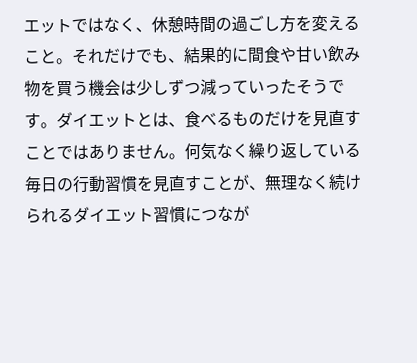エットではなく、休憩時間の過ごし方を変えること。それだけでも、結果的に間食や甘い飲み物を買う機会は少しずつ減っていったそうです。ダイエットとは、食べるものだけを見直すことではありません。何気なく繰り返している毎日の行動習慣を見直すことが、無理なく続けられるダイエット習慣につなが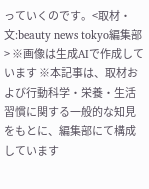っていくのです。<取材・文:beauty news tokyo編集部> ※画像は生成AIで作成しています ※本記事は、取材および行動科学・栄養・生活習慣に関する一般的な知見をもとに、編集部にて構成しています